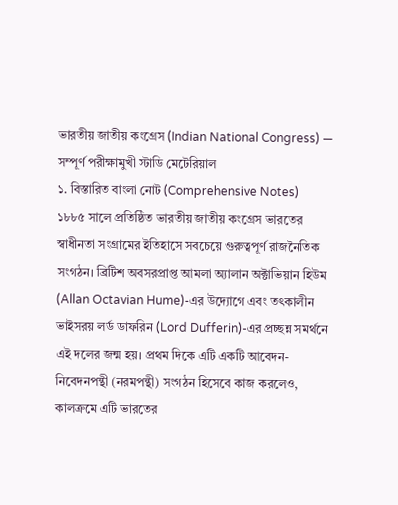ভারতীয় জাতীয় কংগ্রেস (Indian National Congress) — সম্পূর্ণ পরীক্ষামুখী স্টাডি মেটেরিয়াল
১. বিস্তারিত বাংলা নোট (Comprehensive Notes)
১৮৮৫ সালে প্রতিষ্ঠিত ভারতীয় জাতীয় কংগ্রেস ভারতের স্বাধীনতা সংগ্রামের ইতিহাসে সবচেয়ে গুরুত্বপূর্ণ রাজনৈতিক সংগঠন। ব্রিটিশ অবসরপ্রাপ্ত আমলা অ্যালান অক্টাভিয়ান হিউম (Allan Octavian Hume)-এর উদ্যোগে এবং তৎকালীন ভাইসরয় লর্ড ডাফরিন (Lord Dufferin)-এর প্রচ্ছন্ন সমর্থনে এই দলের জন্ম হয়। প্রথম দিকে এটি একটি আবেদন-নিবেদনপন্থী (নরমপন্থী) সংগঠন হিসেবে কাজ করলেও, কালক্রমে এটি ভারতের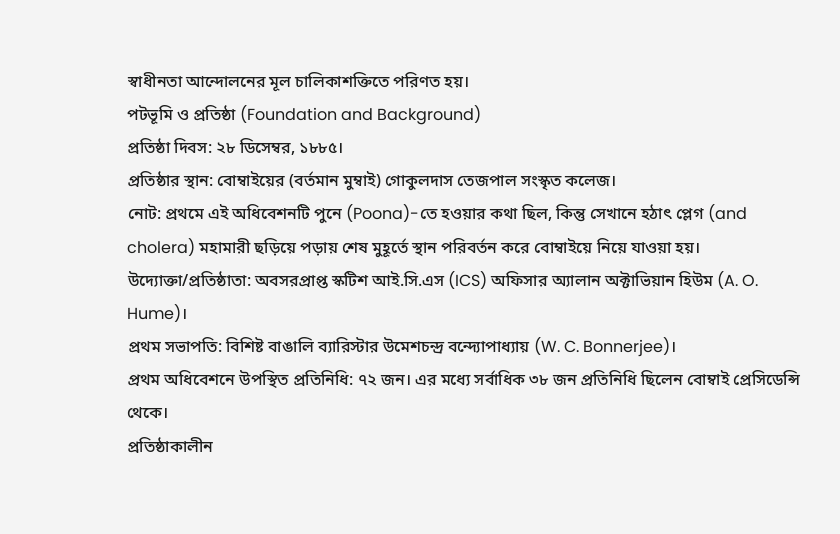স্বাধীনতা আন্দোলনের মূল চালিকাশক্তিতে পরিণত হয়।
পটভূমি ও প্রতিষ্ঠা (Foundation and Background)
প্রতিষ্ঠা দিবস: ২৮ ডিসেম্বর, ১৮৮৫।
প্রতিষ্ঠার স্থান: বোম্বাইয়ের (বর্তমান মুম্বাই) গোকুলদাস তেজপাল সংস্কৃত কলেজ।
নোট: প্রথমে এই অধিবেশনটি পুনে (Poona)-তে হওয়ার কথা ছিল, কিন্তু সেখানে হঠাৎ প্লেগ (and cholera) মহামারী ছড়িয়ে পড়ায় শেষ মুহূর্তে স্থান পরিবর্তন করে বোম্বাইয়ে নিয়ে যাওয়া হয়।
উদ্যোক্তা/প্রতিষ্ঠাতা: অবসরপ্রাপ্ত স্কটিশ আই.সি.এস (ICS) অফিসার অ্যালান অক্টাভিয়ান হিউম (A. O. Hume)।
প্রথম সভাপতি: বিশিষ্ট বাঙালি ব্যারিস্টার উমেশচন্দ্র বন্দ্যোপাধ্যায় (W. C. Bonnerjee)।
প্রথম অধিবেশনে উপস্থিত প্রতিনিধি: ৭২ জন। এর মধ্যে সর্বাধিক ৩৮ জন প্রতিনিধি ছিলেন বোম্বাই প্রেসিডেন্সি থেকে।
প্রতিষ্ঠাকালীন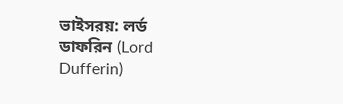ভাইসরয়: লর্ড ডাফরিন (Lord Dufferin)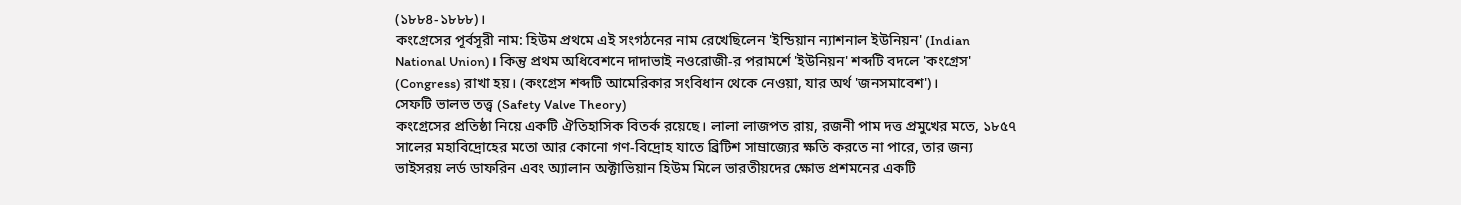(১৮৮৪-১৮৮৮)।
কংগ্রেসের পূর্বসূরী নাম: হিউম প্রথমে এই সংগঠনের নাম রেখেছিলেন 'ইন্ডিয়ান ন্যাশনাল ইউনিয়ন' (Indian National Union)। কিন্তু প্রথম অধিবেশনে দাদাভাই নওরোজী-র পরামর্শে 'ইউনিয়ন' শব্দটি বদলে 'কংগ্রেস' (Congress) রাখা হয়। (কংগ্রেস শব্দটি আমেরিকার সংবিধান থেকে নেওয়া, যার অর্থ 'জনসমাবেশ')।
সেফটি ভালভ তত্ত্ব (Safety Valve Theory)
কংগ্রেসের প্রতিষ্ঠা নিয়ে একটি ঐতিহাসিক বিতর্ক রয়েছে। লালা লাজপত রায়, রজনী পাম দত্ত প্রমুখের মতে, ১৮৫৭ সালের মহাবিদ্রোহের মতো আর কোনো গণ-বিদ্রোহ যাতে ব্রিটিশ সাম্রাজ্যের ক্ষতি করতে না পারে, তার জন্য ভাইসরয় লর্ড ডাফরিন এবং অ্যালান অক্টাভিয়ান হিউম মিলে ভারতীয়দের ক্ষোভ প্রশমনের একটি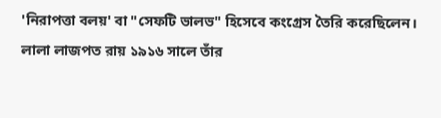'নিরাপত্তা বলয়' বা "সেফটি ভালভ" হিসেবে কংগ্রেস তৈরি করেছিলেন। লালা লাজপত রায় ১৯১৬ সালে তাঁর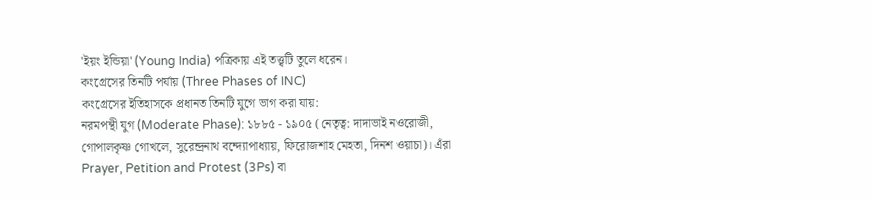'ইয়ং ইন্ডিয়া' (Young India) পত্রিকায় এই তত্ত্বটি তুলে ধরেন।
কংগ্রেসের তিনটি পর্যায় (Three Phases of INC)
কংগ্রেসের ইতিহাসকে প্রধানত তিনটি যুগে ভাগ করা যায়:
নরমপন্থী যুগ (Moderate Phase): ১৮৮৫ - ১৯০৫ (নেতৃত্ব: দাদাভাই নওরোজী, গোপালকৃষ্ণ গোখলে, সুরেন্দ্রনাথ বন্দ্যোপাধ্যায়, ফিরোজশাহ মেহতা, দিনশ ওয়াচা)। এঁরা Prayer, Petition and Protest (3Ps) বা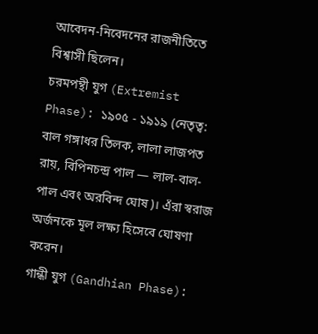আবেদন-নিবেদনের রাজনীতিতে বিশ্বাসী ছিলেন।
চরমপন্থী যুগ (Extremist Phase): ১৯০৫ - ১৯১৯ (নেতৃত্ব: বাল গঙ্গাধর তিলক, লালা লাজপত রায়, বিপিনচন্দ্র পাল — লাল-বাল-পাল এবং অরবিন্দ ঘোষ)। এঁরা স্বরাজ অর্জনকে মূল লক্ষ্য হিসেবে ঘোষণা করেন।
গান্ধী যুগ (Gandhian Phase):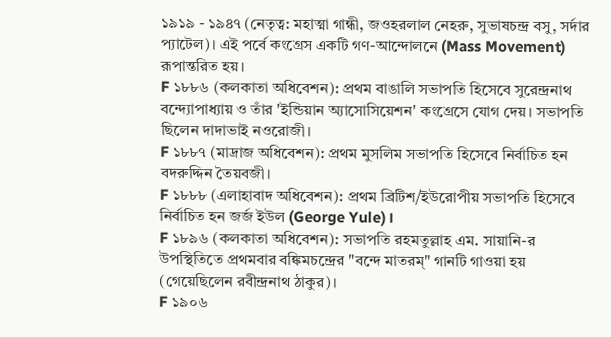১৯১৯ - ১৯৪৭ (নেতৃত্ব: মহাত্মা গান্ধী, জওহরলাল নেহরু, সুভাষচন্দ্র বসু, সর্দার প্যাটেল)। এই পর্বে কংগ্রেস একটি গণ-আন্দোলনে (Mass Movement) রূপান্তরিত হয়।
F ১৮৮৬ (কলকাতা অধিবেশন): প্রথম বাঙালি সভাপতি হিসেবে সুরেন্দ্রনাথ বন্দ্যোপাধ্যায় ও তাঁর 'ইন্ডিয়ান অ্যাসোসিয়েশন' কংগ্রেসে যোগ দেয়। সভাপতি ছিলেন দাদাভাই নওরোজী।
F ১৮৮৭ (মাদ্রাজ অধিবেশন): প্রথম মুসলিম সভাপতি হিসেবে নির্বাচিত হন বদরুদ্দিন তৈয়বজী।
F ১৮৮৮ (এলাহাবাদ অধিবেশন): প্রথম ব্রিটিশ/ইউরোপীয় সভাপতি হিসেবে নির্বাচিত হন জর্জ ইউল (George Yule)।
F ১৮৯৬ (কলকাতা অধিবেশন): সভাপতি রহমতুল্লাহ এম. সায়ানি-র উপস্থিতিতে প্রথমবার বঙ্কিমচন্দ্রের "বন্দে মাতরম্" গানটি গাওয়া হয় (গেয়েছিলেন রবীন্দ্রনাথ ঠাকুর)।
F ১৯০৬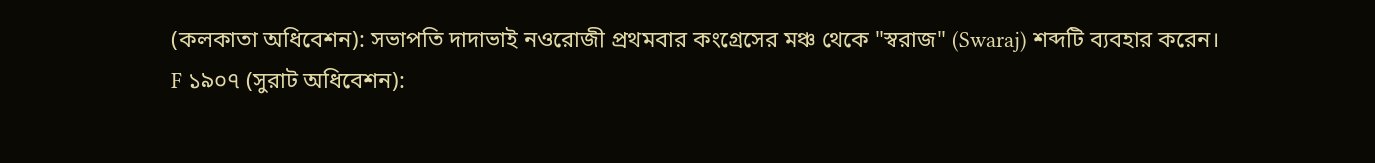(কলকাতা অধিবেশন): সভাপতি দাদাভাই নওরোজী প্রথমবার কংগ্রেসের মঞ্চ থেকে "স্বরাজ" (Swaraj) শব্দটি ব্যবহার করেন।
F ১৯০৭ (সুরাট অধিবেশন):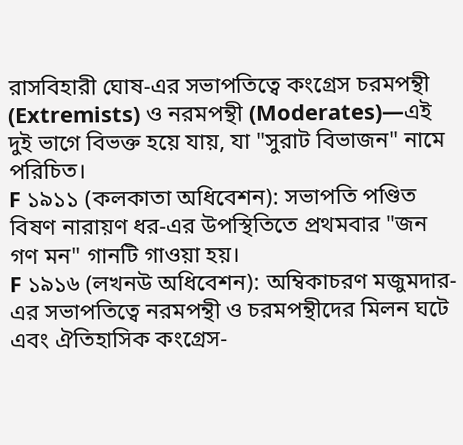রাসবিহারী ঘোষ-এর সভাপতিত্বে কংগ্রেস চরমপন্থী (Extremists) ও নরমপন্থী (Moderates)—এই দুই ভাগে বিভক্ত হয়ে যায়, যা "সুরাট বিভাজন" নামে পরিচিত।
F ১৯১১ (কলকাতা অধিবেশন): সভাপতি পণ্ডিত বিষণ নারায়ণ ধর-এর উপস্থিতিতে প্রথমবার "জন গণ মন" গানটি গাওয়া হয়।
F ১৯১৬ (লখনউ অধিবেশন): অম্বিকাচরণ মজুমদার-এর সভাপতিত্বে নরমপন্থী ও চরমপন্থীদের মিলন ঘটে এবং ঐতিহাসিক কংগ্রেস-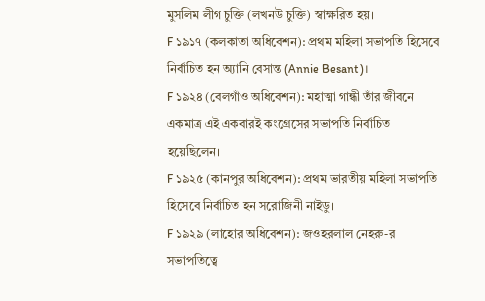মুসলিম লীগ চুক্তি (লখনউ চুক্তি) স্বাক্ষরিত হয়।
F ১৯১৭ (কলকাতা অধিবেশন): প্রথম মহিলা সভাপতি হিসেবে নির্বাচিত হন অ্যানি বেসান্ত (Annie Besant)।
F ১৯২৪ (বেলগাঁও অধিবেশন): মহাত্মা গান্ধী তাঁর জীবনে একমাত্র এই একবারই কংগ্রেসের সভাপতি নির্বাচিত হয়েছিলেন।
F ১৯২৫ (কানপুর অধিবেশন): প্রথম ভারতীয় মহিলা সভাপতি হিসেবে নির্বাচিত হন সরোজিনী নাইডু।
F ১৯২৯ (লাহোর অধিবেশন): জওহরলাল নেহরু-র সভাপতিত্বে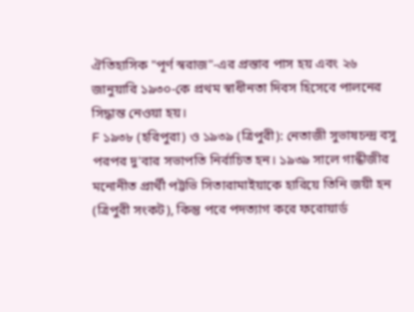ঐতিহাসিক "পূর্ণ স্বরাজ"-এর প্রস্তাব পাস হয় এবং ২৬ জানুয়ারি ১৯৩০-কে প্রথম স্বাধীনতা দিবস হিসেবে পালনের সিদ্ধান্ত নেওয়া হয়।
F ১৯৩৮ (হরিপুরা) ও ১৯৩৯ (ত্রিপুরী): নেতাজী সুভাষচন্দ্র বসু পরপর দু'বার সভাপতি নির্বাচিত হন। ১৯৩৯ সালে গান্ধীজীর মনোনীত প্রার্থী পট্টভি সিতারামাইয়াকে হারিয়ে তিনি জয়ী হন (ত্রিপুরী সংকট), কিন্তু পরে পদত্যাগ করে ফরোয়ার্ড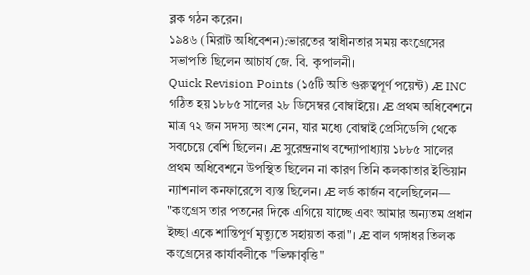ব্লক গঠন করেন।
১৯৪৬ (মিরাট অধিবেশন):ভারতের স্বাধীনতার সময় কংগ্রেসের সভাপতি ছিলেন আচার্য জে. বি. কৃপালনী।
Quick Revision Points (১৫টি অতি গুরুত্বপূর্ণ পয়েন্ট) Æ INC গঠিত হয় ১৮৮৫ সালের ২৮ ডিসেম্বর বোম্বাইয়ে। Æ প্রথম অধিবেশনে মাত্র ৭২ জন সদস্য অংশ নেন, যার মধ্যে বোম্বাই প্রেসিডেন্সি থেকে সবচেয়ে বেশি ছিলেন। Æ সুরেন্দ্রনাথ বন্দ্যোপাধ্যায় ১৮৮৫ সালের প্রথম অধিবেশনে উপস্থিত ছিলেন না কারণ তিনি কলকাতার ইন্ডিয়ান ন্যাশনাল কনফারেন্সে ব্যস্ত ছিলেন। Æ লর্ড কার্জন বলেছিলেন— "কংগ্রেস তার পতনের দিকে এগিয়ে যাচ্ছে এবং আমার অন্যতম প্রধান ইচ্ছা একে শান্তিপূর্ণ মৃত্যুতে সহায়তা করা"। Æ বাল গঙ্গাধর তিলক কংগ্রেসের কার্যাবলীকে "ভিক্ষাবৃত্তি"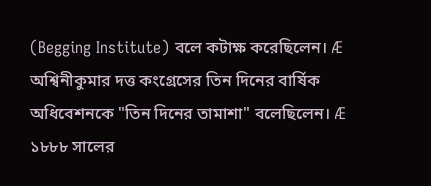(Begging Institute) বলে কটাক্ষ করেছিলেন। Æ অশ্বিনীকুমার দত্ত কংগ্রেসের তিন দিনের বার্ষিক অধিবেশনকে "তিন দিনের তামাশা" বলেছিলেন। Æ ১৮৮৮ সালের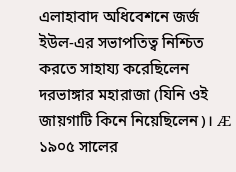এলাহাবাদ অধিবেশনে জর্জ ইউল-এর সভাপতিত্ব নিশ্চিত করতে সাহায্য করেছিলেন দরভাঙ্গার মহারাজা (যিনি ওই জায়গাটি কিনে নিয়েছিলেন)। Æ ১৯০৫ সালের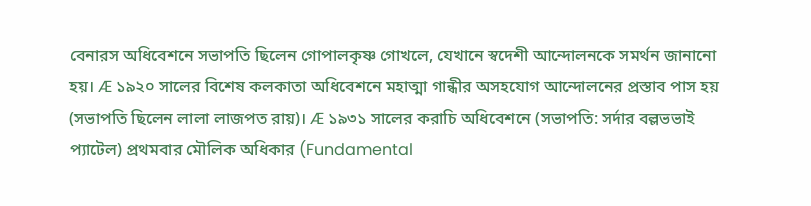বেনারস অধিবেশনে সভাপতি ছিলেন গোপালকৃষ্ণ গোখলে, যেখানে স্বদেশী আন্দোলনকে সমর্থন জানানো হয়। Æ ১৯২০ সালের বিশেষ কলকাতা অধিবেশনে মহাত্মা গান্ধীর অসহযোগ আন্দোলনের প্রস্তাব পাস হয় (সভাপতি ছিলেন লালা লাজপত রায়)। Æ ১৯৩১ সালের করাচি অধিবেশনে (সভাপতি: সর্দার বল্লভভাই প্যাটেল) প্রথমবার মৌলিক অধিকার (Fundamental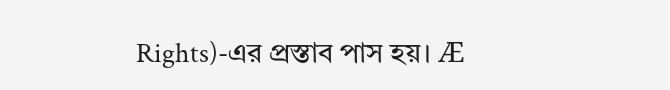Rights)-এর প্রস্তাব পাস হয়। Æ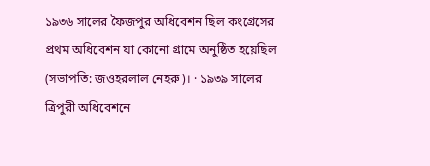১৯৩৬ সালের ফৈজপুর অধিবেশন ছিল কংগ্রেসের প্রথম অধিবেশন যা কোনো গ্রামে অনুষ্ঠিত হয়েছিল (সভাপতি: জওহরলাল নেহরু)। · ১৯৩৯ সালের ত্রিপুরী অধিবেশনে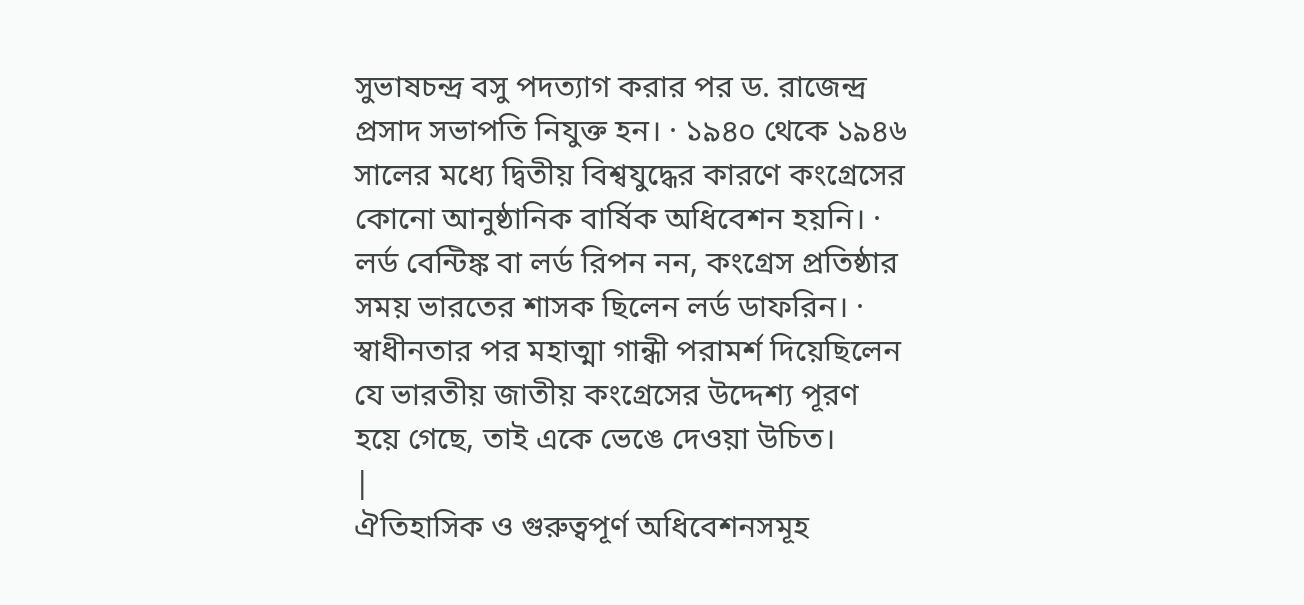সুভাষচন্দ্র বসু পদত্যাগ করার পর ড. রাজেন্দ্র প্রসাদ সভাপতি নিযুক্ত হন। · ১৯৪০ থেকে ১৯৪৬ সালের মধ্যে দ্বিতীয় বিশ্বযুদ্ধের কারণে কংগ্রেসের কোনো আনুষ্ঠানিক বার্ষিক অধিবেশন হয়নি। · লর্ড বেন্টিঙ্ক বা লর্ড রিপন নন, কংগ্রেস প্রতিষ্ঠার সময় ভারতের শাসক ছিলেন লর্ড ডাফরিন। · স্বাধীনতার পর মহাত্মা গান্ধী পরামর্শ দিয়েছিলেন যে ভারতীয় জাতীয় কংগ্রেসের উদ্দেশ্য পূরণ হয়ে গেছে, তাই একে ভেঙে দেওয়া উচিত।
|
ঐতিহাসিক ও গুরুত্বপূর্ণ অধিবেশনসমূহ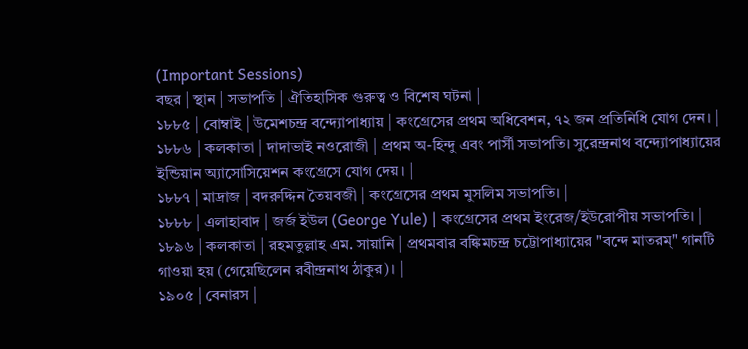(Important Sessions)
বছর | স্থান | সভাপতি | ঐতিহাসিক গুরুত্ব ও বিশেষ ঘটনা |
১৮৮৫ | বোম্বাই | উমেশচন্দ্র বন্দ্যোপাধ্যায় | কংগ্রেসের প্রথম অধিবেশন, ৭২ জন প্রতিনিধি যোগ দেন। |
১৮৮৬ | কলকাতা | দাদাভাই নওরোজী | প্রথম অ-হিন্দু এবং পার্সী সভাপতি। সুরেন্দ্রনাথ বন্দ্যোপাধ্যায়ের ইন্ডিয়ান অ্যাসোসিয়েশন কংগ্রেসে যোগ দেয়। |
১৮৮৭ | মাদ্রাজ | বদরুদ্দিন তৈয়বজী | কংগ্রেসের প্রথম মুসলিম সভাপতি। |
১৮৮৮ | এলাহাবাদ | জর্জ ইউল (George Yule) | কংগ্রেসের প্রথম ইংরেজ/ইউরোপীয় সভাপতি। |
১৮৯৬ | কলকাতা | রহমতুল্লাহ এম. সায়ানি | প্রথমবার বঙ্কিমচন্দ্র চট্টোপাধ্যায়ের "বন্দে মাতরম্" গানটি গাওয়া হয় (গেয়েছিলেন রবীন্দ্রনাথ ঠাকুর)। |
১৯০৫ | বেনারস |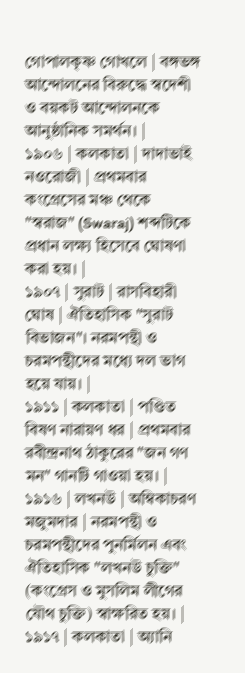গোপালকৃষ্ণ গোখলে | বঙ্গভঙ্গ আন্দোলনের বিরুদ্ধে স্বদেশী ও বয়কট আন্দোলনকে আনুষ্ঠানিক সমর্থন। |
১৯০৬ | কলকাতা | দাদাভাই নওরোজী | প্রথমবার কংগ্রেসের মঞ্চ থেকে "স্বরাজ" (Swaraj) শব্দটিকে প্রধান লক্ষ্য হিসেবে ঘোষণা করা হয়। |
১৯০৭ | সুরাট | রাসবিহারী ঘোষ | ঐতিহাসিক "সুরাট বিভাজন"। নরমপন্থী ও চরমপন্থীদের মধ্যে দল ভাগ হয়ে যায়। |
১৯১১ | কলকাতা | পণ্ডিত বিষণ নারায়ণ ধর | প্রথমবার রবীন্দ্রনাথ ঠাকুরের "জন গণ মন" গানটি গাওয়া হয়। |
১৯১৬ | লখনউ | অম্বিকাচরণ মজুমদার | নরমপন্থী ও চরমপন্থীদের পুনর্মিলন এবং ঐতিহাসিক "লখনউ চুক্তি" (কংগ্রেস ও মুসলিম লীগের যৌথ চুক্তি) স্বাক্ষরিত হয়। |
১৯১৭ | কলকাতা | অ্যানি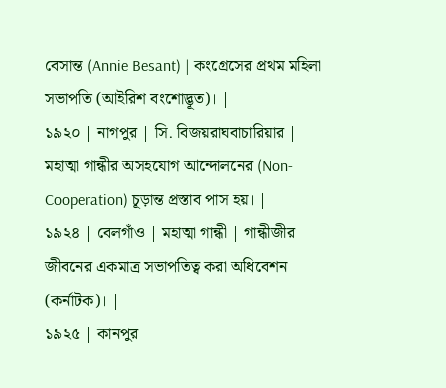বেসান্ত (Annie Besant) | কংগ্রেসের প্রথম মহিলা সভাপতি (আইরিশ বংশোদ্ভূত)। |
১৯২০ | নাগপুর | সি. বিজয়রাঘবাচারিয়ার | মহাত্মা গান্ধীর অসহযোগ আন্দোলনের (Non-Cooperation) চূড়ান্ত প্রস্তাব পাস হয়। |
১৯২৪ | বেলগাঁও | মহাত্মা গান্ধী | গান্ধীজীর জীবনের একমাত্র সভাপতিত্ব করা অধিবেশন (কর্নাটক)। |
১৯২৫ | কানপুর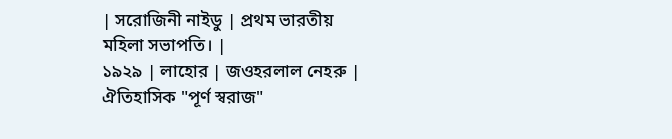| সরোজিনী নাইডু | প্রথম ভারতীয় মহিলা সভাপতি। |
১৯২৯ | লাহোর | জওহরলাল নেহরু | ঐতিহাসিক "পূর্ণ স্বরাজ"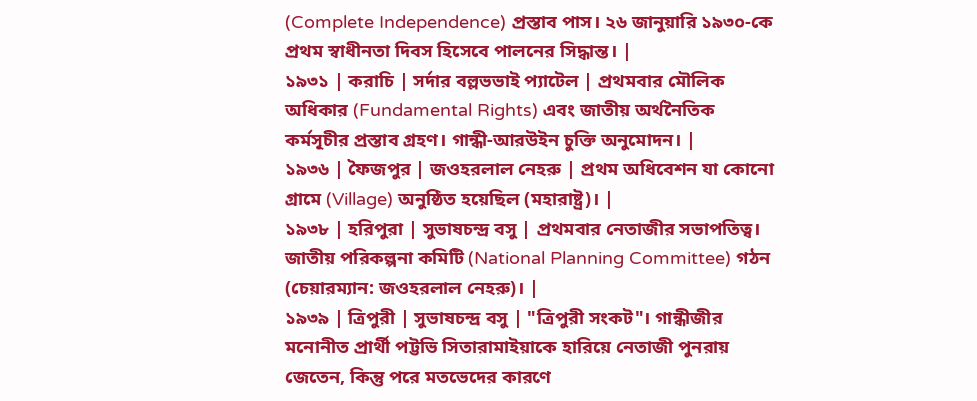(Complete Independence) প্রস্তাব পাস। ২৬ জানুয়ারি ১৯৩০-কে প্রথম স্বাধীনতা দিবস হিসেবে পালনের সিদ্ধান্ত। |
১৯৩১ | করাচি | সর্দার বল্লভভাই প্যাটেল | প্রথমবার মৌলিক অধিকার (Fundamental Rights) এবং জাতীয় অর্থনৈতিক কর্মসূচীর প্রস্তাব গ্রহণ। গান্ধী-আরউইন চুক্তি অনুমোদন। |
১৯৩৬ | ফৈজপুর | জওহরলাল নেহরু | প্রথম অধিবেশন যা কোনো গ্রামে (Village) অনুষ্ঠিত হয়েছিল (মহারাষ্ট্র)। |
১৯৩৮ | হরিপুরা | সুভাষচন্দ্র বসু | প্রথমবার নেতাজীর সভাপতিত্ব। জাতীয় পরিকল্পনা কমিটি (National Planning Committee) গঠন (চেয়ারম্যান: জওহরলাল নেহরু)। |
১৯৩৯ | ত্রিপুরী | সুভাষচন্দ্র বসু | "ত্রিপুরী সংকট"। গান্ধীজীর মনোনীত প্রার্থী পট্টভি সিতারামাইয়াকে হারিয়ে নেতাজী পুনরায় জেতেন, কিন্তু পরে মতভেদের কারণে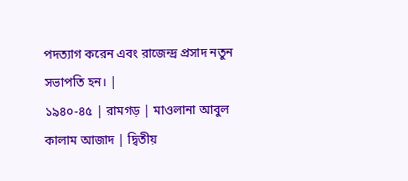পদত্যাগ করেন এবং রাজেন্দ্র প্রসাদ নতুন সভাপতি হন। |
১৯৪০-৪৫ | রামগড় | মাওলানা আবুল কালাম আজাদ | দ্বিতীয়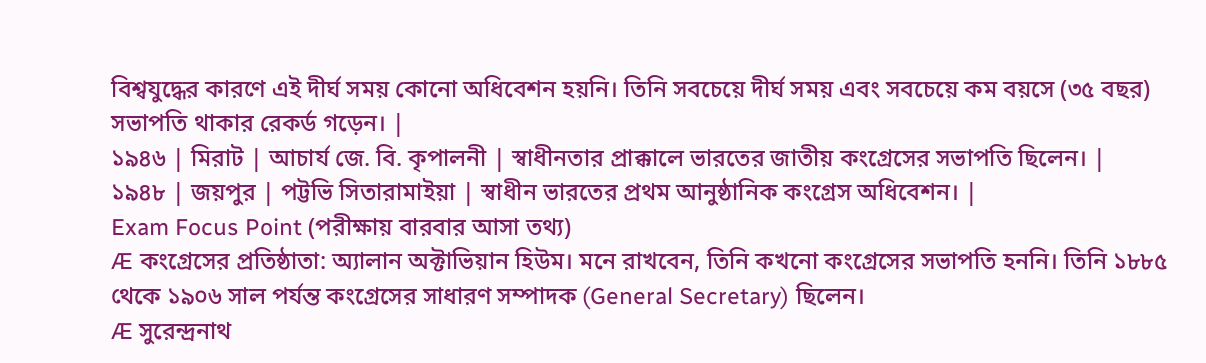বিশ্বযুদ্ধের কারণে এই দীর্ঘ সময় কোনো অধিবেশন হয়নি। তিনি সবচেয়ে দীর্ঘ সময় এবং সবচেয়ে কম বয়সে (৩৫ বছর) সভাপতি থাকার রেকর্ড গড়েন। |
১৯৪৬ | মিরাট | আচার্য জে. বি. কৃপালনী | স্বাধীনতার প্রাক্কালে ভারতের জাতীয় কংগ্রেসের সভাপতি ছিলেন। |
১৯৪৮ | জয়পুর | পট্টভি সিতারামাইয়া | স্বাধীন ভারতের প্রথম আনুষ্ঠানিক কংগ্রেস অধিবেশন। |
Exam Focus Point (পরীক্ষায় বারবার আসা তথ্য)
Æ কংগ্রেসের প্রতিষ্ঠাতা: অ্যালান অক্টাভিয়ান হিউম। মনে রাখবেন, তিনি কখনো কংগ্রেসের সভাপতি হননি। তিনি ১৮৮৫ থেকে ১৯০৬ সাল পর্যন্ত কংগ্রেসের সাধারণ সম্পাদক (General Secretary) ছিলেন।
Æ সুরেন্দ্রনাথ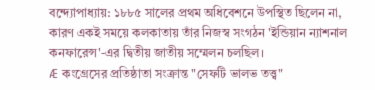বন্দ্যোপাধ্যায়: ১৮৮৫ সালের প্রথম অধিবেশনে উপস্থিত ছিলেন না, কারণ একই সময়ে কলকাতায় তাঁর নিজস্ব সংগঠন 'ইন্ডিয়ান ন্যাশনাল কনফারেন্স'-এর দ্বিতীয় জাতীয় সম্মেলন চলছিল।
Æ কংগ্রেসের প্রতিষ্ঠাতা সংক্রান্ত "সেফটি ভালভ তত্ত্ব"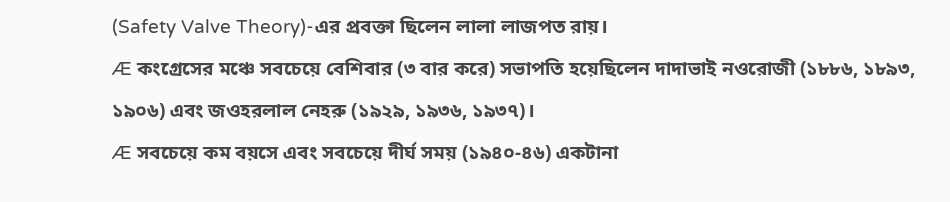(Safety Valve Theory)-এর প্রবক্তা ছিলেন লালা লাজপত রায়।
Æ কংগ্রেসের মঞ্চে সবচেয়ে বেশিবার (৩ বার করে) সভাপতি হয়েছিলেন দাদাভাই নওরোজী (১৮৮৬, ১৮৯৩, ১৯০৬) এবং জওহরলাল নেহরু (১৯২৯, ১৯৩৬, ১৯৩৭)।
Æ সবচেয়ে কম বয়সে এবং সবচেয়ে দীর্ঘ সময় (১৯৪০-৪৬) একটানা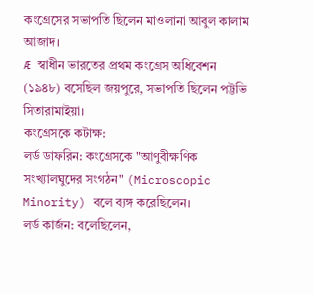কংগ্রেসের সভাপতি ছিলেন মাওলানা আবুল কালাম আজাদ।
Æ স্বাধীন ভারতের প্রথম কংগ্রেস অধিবেশন (১৯৪৮) বসেছিল জয়পুরে, সভাপতি ছিলেন পট্টভি সিতারামাইয়া।
কংগ্রেসকে কটাক্ষ:
লর্ড ডাফরিন: কংগ্রেসকে "আণুবীক্ষণিক সংখ্যালঘুদের সংগঠন" (Microscopic Minority) বলে ব্যঙ্গ করেছিলেন।
লর্ড কার্জন: বলেছিলেন,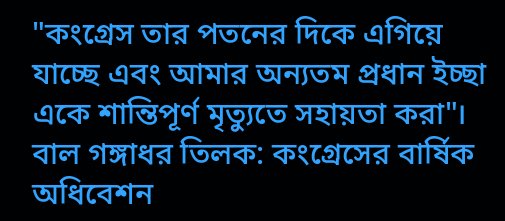"কংগ্রেস তার পতনের দিকে এগিয়ে যাচ্ছে এবং আমার অন্যতম প্রধান ইচ্ছা একে শান্তিপূর্ণ মৃত্যুতে সহায়তা করা"।
বাল গঙ্গাধর তিলক: কংগ্রেসের বার্ষিক অধিবেশন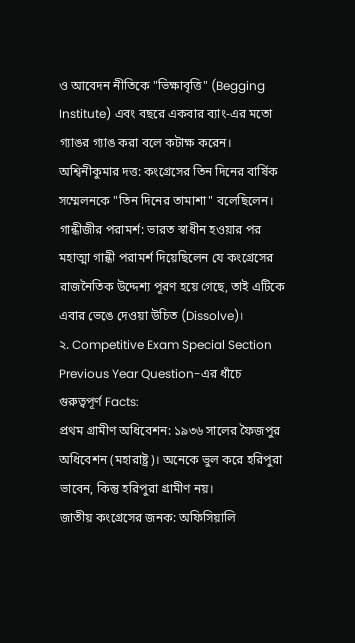ও আবেদন নীতিকে "ভিক্ষাবৃত্তি" (Begging Institute) এবং বছরে একবার ব্যাং-এর মতো গ্যাঙর গ্যাঙ করা বলে কটাক্ষ করেন।
অশ্বিনীকুমার দত্ত: কংগ্রেসের তিন দিনের বার্ষিক সম্মেলনকে "তিন দিনের তামাশা" বলেছিলেন।
গান্ধীজীর পরামর্শ: ভারত স্বাধীন হওয়ার পর মহাত্মা গান্ধী পরামর্শ দিয়েছিলেন যে কংগ্রেসের রাজনৈতিক উদ্দেশ্য পূরণ হয়ে গেছে, তাই এটিকে এবার ভেঙে দেওয়া উচিত (Dissolve)।
২. Competitive Exam Special Section
Previous Year Question-এর ধাঁচে গুরুত্বপূর্ণ Facts:
প্রথম গ্রামীণ অধিবেশন: ১৯৩৬ সালের ফৈজপুর অধিবেশন (মহারাষ্ট্র)। অনেকে ভুল করে হরিপুরা ভাবেন, কিন্তু হরিপুরা গ্রামীণ নয়।
জাতীয় কংগ্রেসের জনক: অফিসিয়ালি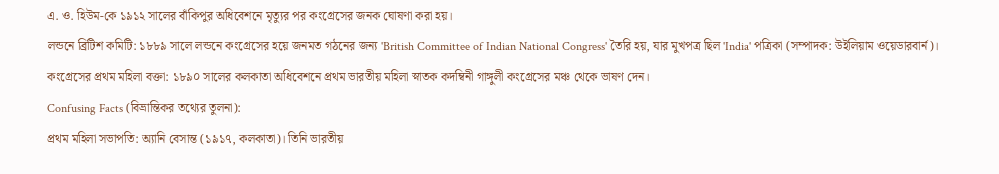এ. ও. হিউম-কে ১৯১২ সালের বাঁকিপুর অধিবেশনে মৃত্যুর পর কংগ্রেসের জনক ঘোষণা করা হয়।
লন্ডনে ব্রিটিশ কমিটি: ১৮৮৯ সালে লন্ডনে কংগ্রেসের হয়ে জনমত গঠনের জন্য 'British Committee of Indian National Congress' তৈরি হয়, যার মুখপত্র ছিল 'India' পত্রিকা (সম্পাদক: উইলিয়াম ওয়েডারবার্ন)।
কংগ্রেসের প্রথম মহিলা বক্তা: ১৮৯০ সালের কলকাতা অধিবেশনে প্রথম ভারতীয় মহিলা স্নাতক কদম্বিনী গাঙ্গুলী কংগ্রেসের মঞ্চ থেকে ভাষণ দেন।
Confusing Facts (বিভ্রান্তিকর তথ্যের তুলনা):
প্রথম মহিলা সভাপতি: অ্যানি বেসান্ত (১৯১৭, কলকাতা)। তিনি ভারতীয়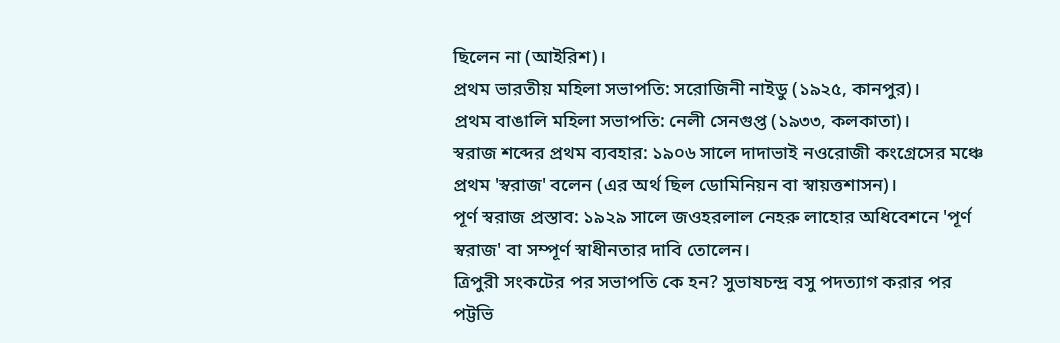ছিলেন না (আইরিশ)।
প্রথম ভারতীয় মহিলা সভাপতি: সরোজিনী নাইডু (১৯২৫, কানপুর)।
প্রথম বাঙালি মহিলা সভাপতি: নেলী সেনগুপ্ত (১৯৩৩, কলকাতা)।
স্বরাজ শব্দের প্রথম ব্যবহার: ১৯০৬ সালে দাদাভাই নওরোজী কংগ্রেসের মঞ্চে প্রথম 'স্বরাজ' বলেন (এর অর্থ ছিল ডোমিনিয়ন বা স্বায়ত্তশাসন)।
পূর্ণ স্বরাজ প্রস্তাব: ১৯২৯ সালে জওহরলাল নেহরু লাহোর অধিবেশনে 'পূর্ণ স্বরাজ' বা সম্পূর্ণ স্বাধীনতার দাবি তোলেন।
ত্রিপুরী সংকটের পর সভাপতি কে হন? সুভাষচন্দ্র বসু পদত্যাগ করার পর পট্টভি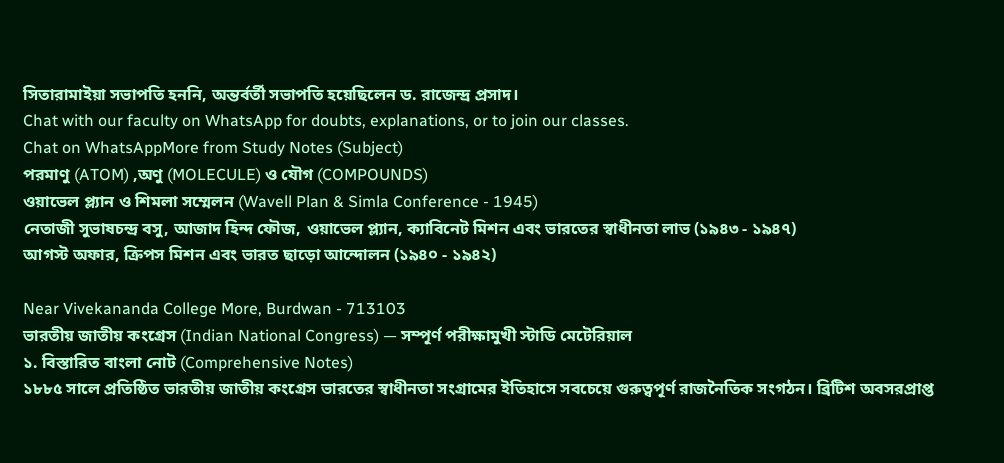সিতারামাইয়া সভাপতি হননি, অন্তর্বর্তী সভাপতি হয়েছিলেন ড. রাজেন্দ্র প্রসাদ।
Chat with our faculty on WhatsApp for doubts, explanations, or to join our classes.
Chat on WhatsAppMore from Study Notes (Subject)
পরমাণু (ATOM) ,অণু (MOLECULE) ও যৌগ (COMPOUNDS)
ওয়াভেল প্ল্যান ও শিমলা সম্মেলন (Wavell Plan & Simla Conference - 1945)
নেতাজী সুভাষচন্দ্র বসু, আজাদ হিন্দ ফৌজ, ওয়াভেল প্ল্যান, ক্যাবিনেট মিশন এবং ভারতের স্বাধীনতা লাভ (১৯৪৩ - ১৯৪৭)
আগস্ট অফার, ক্রিপস মিশন এবং ভারত ছাড়ো আন্দোলন (১৯৪০ - ১৯৪২)

Near Vivekananda College More, Burdwan - 713103
ভারতীয় জাতীয় কংগ্রেস (Indian National Congress) — সম্পূর্ণ পরীক্ষামুখী স্টাডি মেটেরিয়াল
১. বিস্তারিত বাংলা নোট (Comprehensive Notes)
১৮৮৫ সালে প্রতিষ্ঠিত ভারতীয় জাতীয় কংগ্রেস ভারতের স্বাধীনতা সংগ্রামের ইতিহাসে সবচেয়ে গুরুত্বপূর্ণ রাজনৈতিক সংগঠন। ব্রিটিশ অবসরপ্রাপ্ত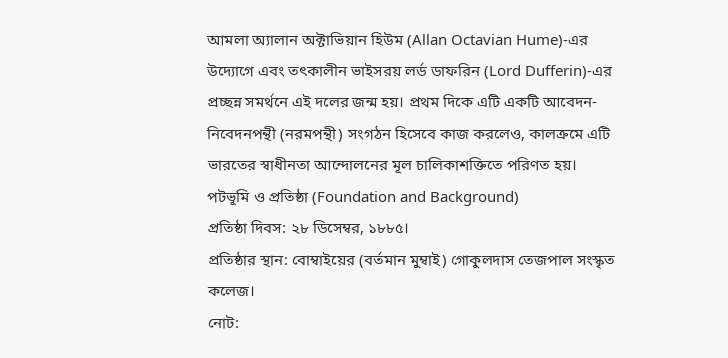আমলা অ্যালান অক্টাভিয়ান হিউম (Allan Octavian Hume)-এর উদ্যোগে এবং তৎকালীন ভাইসরয় লর্ড ডাফরিন (Lord Dufferin)-এর প্রচ্ছন্ন সমর্থনে এই দলের জন্ম হয়। প্রথম দিকে এটি একটি আবেদন-নিবেদনপন্থী (নরমপন্থী) সংগঠন হিসেবে কাজ করলেও, কালক্রমে এটি ভারতের স্বাধীনতা আন্দোলনের মূল চালিকাশক্তিতে পরিণত হয়।
পটভূমি ও প্রতিষ্ঠা (Foundation and Background)
প্রতিষ্ঠা দিবস: ২৮ ডিসেম্বর, ১৮৮৫।
প্রতিষ্ঠার স্থান: বোম্বাইয়ের (বর্তমান মুম্বাই) গোকুলদাস তেজপাল সংস্কৃত কলেজ।
নোট: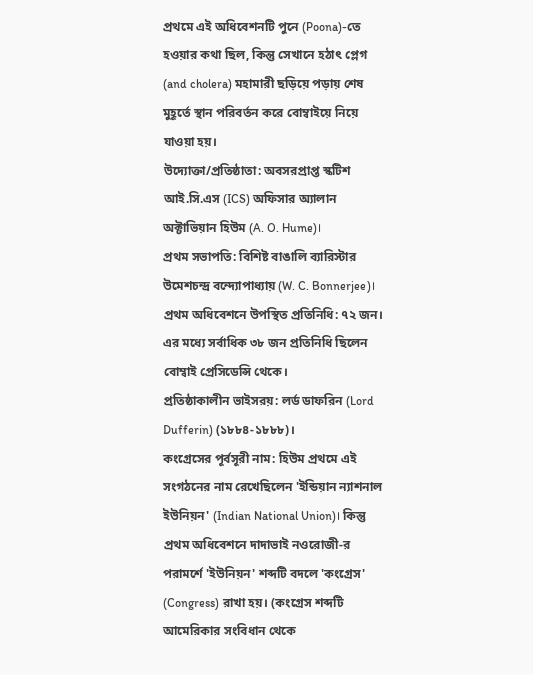প্রথমে এই অধিবেশনটি পুনে (Poona)-তে হওয়ার কথা ছিল, কিন্তু সেখানে হঠাৎ প্লেগ (and cholera) মহামারী ছড়িয়ে পড়ায় শেষ মুহূর্তে স্থান পরিবর্তন করে বোম্বাইয়ে নিয়ে যাওয়া হয়।
উদ্যোক্তা/প্রতিষ্ঠাতা: অবসরপ্রাপ্ত স্কটিশ আই.সি.এস (ICS) অফিসার অ্যালান অক্টাভিয়ান হিউম (A. O. Hume)।
প্রথম সভাপতি: বিশিষ্ট বাঙালি ব্যারিস্টার উমেশচন্দ্র বন্দ্যোপাধ্যায় (W. C. Bonnerjee)।
প্রথম অধিবেশনে উপস্থিত প্রতিনিধি: ৭২ জন। এর মধ্যে সর্বাধিক ৩৮ জন প্রতিনিধি ছিলেন বোম্বাই প্রেসিডেন্সি থেকে।
প্রতিষ্ঠাকালীন ভাইসরয়: লর্ড ডাফরিন (Lord Dufferin) (১৮৮৪-১৮৮৮)।
কংগ্রেসের পূর্বসূরী নাম: হিউম প্রথমে এই সংগঠনের নাম রেখেছিলেন 'ইন্ডিয়ান ন্যাশনাল ইউনিয়ন' (Indian National Union)। কিন্তু প্রথম অধিবেশনে দাদাভাই নওরোজী-র পরামর্শে 'ইউনিয়ন' শব্দটি বদলে 'কংগ্রেস' (Congress) রাখা হয়। (কংগ্রেস শব্দটি আমেরিকার সংবিধান থেকে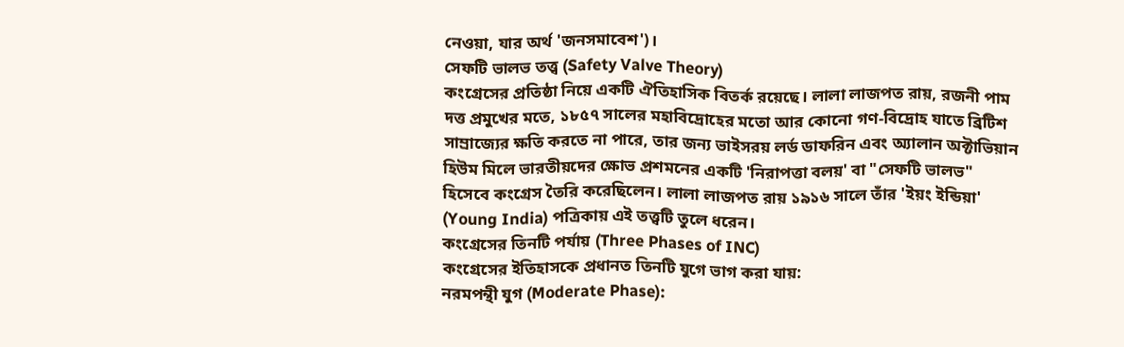নেওয়া, যার অর্থ 'জনসমাবেশ')।
সেফটি ভালভ তত্ত্ব (Safety Valve Theory)
কংগ্রেসের প্রতিষ্ঠা নিয়ে একটি ঐতিহাসিক বিতর্ক রয়েছে। লালা লাজপত রায়, রজনী পাম দত্ত প্রমুখের মতে, ১৮৫৭ সালের মহাবিদ্রোহের মতো আর কোনো গণ-বিদ্রোহ যাতে ব্রিটিশ সাম্রাজ্যের ক্ষতি করতে না পারে, তার জন্য ভাইসরয় লর্ড ডাফরিন এবং অ্যালান অক্টাভিয়ান হিউম মিলে ভারতীয়দের ক্ষোভ প্রশমনের একটি 'নিরাপত্তা বলয়' বা "সেফটি ভালভ" হিসেবে কংগ্রেস তৈরি করেছিলেন। লালা লাজপত রায় ১৯১৬ সালে তাঁর 'ইয়ং ইন্ডিয়া' (Young India) পত্রিকায় এই তত্ত্বটি তুলে ধরেন।
কংগ্রেসের তিনটি পর্যায় (Three Phases of INC)
কংগ্রেসের ইতিহাসকে প্রধানত তিনটি যুগে ভাগ করা যায়:
নরমপন্থী যুগ (Moderate Phase):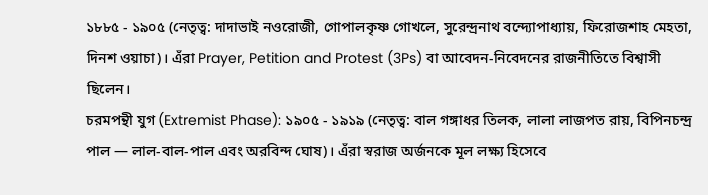১৮৮৫ - ১৯০৫ (নেতৃত্ব: দাদাভাই নওরোজী, গোপালকৃষ্ণ গোখলে, সুরেন্দ্রনাথ বন্দ্যোপাধ্যায়, ফিরোজশাহ মেহতা, দিনশ ওয়াচা)। এঁরা Prayer, Petition and Protest (3Ps) বা আবেদন-নিবেদনের রাজনীতিতে বিশ্বাসী ছিলেন।
চরমপন্থী যুগ (Extremist Phase): ১৯০৫ - ১৯১৯ (নেতৃত্ব: বাল গঙ্গাধর তিলক, লালা লাজপত রায়, বিপিনচন্দ্র পাল — লাল-বাল-পাল এবং অরবিন্দ ঘোষ)। এঁরা স্বরাজ অর্জনকে মূল লক্ষ্য হিসেবে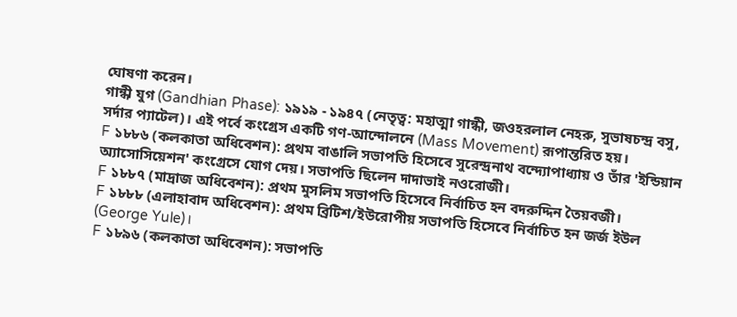ঘোষণা করেন।
গান্ধী যুগ (Gandhian Phase): ১৯১৯ - ১৯৪৭ (নেতৃত্ব: মহাত্মা গান্ধী, জওহরলাল নেহরু, সুভাষচন্দ্র বসু, সর্দার প্যাটেল)। এই পর্বে কংগ্রেস একটি গণ-আন্দোলনে (Mass Movement) রূপান্তরিত হয়।
F ১৮৮৬ (কলকাতা অধিবেশন): প্রথম বাঙালি সভাপতি হিসেবে সুরেন্দ্রনাথ বন্দ্যোপাধ্যায় ও তাঁর 'ইন্ডিয়ান অ্যাসোসিয়েশন' কংগ্রেসে যোগ দেয়। সভাপতি ছিলেন দাদাভাই নওরোজী।
F ১৮৮৭ (মাদ্রাজ অধিবেশন): প্রথম মুসলিম সভাপতি হিসেবে নির্বাচিত হন বদরুদ্দিন তৈয়বজী।
F ১৮৮৮ (এলাহাবাদ অধিবেশন): প্রথম ব্রিটিশ/ইউরোপীয় সভাপতি হিসেবে নির্বাচিত হন জর্জ ইউল (George Yule)।
F ১৮৯৬ (কলকাতা অধিবেশন): সভাপতি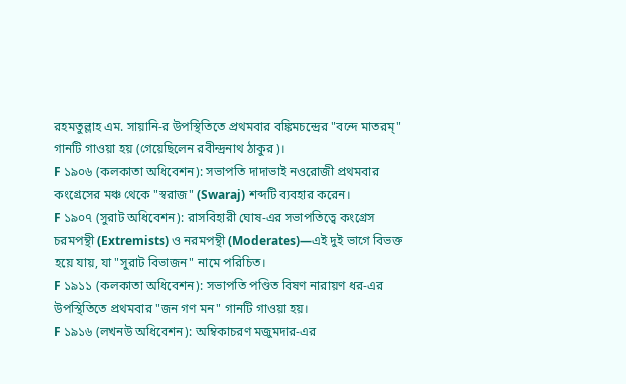রহমতুল্লাহ এম. সায়ানি-র উপস্থিতিতে প্রথমবার বঙ্কিমচন্দ্রের "বন্দে মাতরম্" গানটি গাওয়া হয় (গেয়েছিলেন রবীন্দ্রনাথ ঠাকুর)।
F ১৯০৬ (কলকাতা অধিবেশন): সভাপতি দাদাভাই নওরোজী প্রথমবার কংগ্রেসের মঞ্চ থেকে "স্বরাজ" (Swaraj) শব্দটি ব্যবহার করেন।
F ১৯০৭ (সুরাট অধিবেশন): রাসবিহারী ঘোষ-এর সভাপতিত্বে কংগ্রেস চরমপন্থী (Extremists) ও নরমপন্থী (Moderates)—এই দুই ভাগে বিভক্ত হয়ে যায়, যা "সুরাট বিভাজন" নামে পরিচিত।
F ১৯১১ (কলকাতা অধিবেশন): সভাপতি পণ্ডিত বিষণ নারায়ণ ধর-এর উপস্থিতিতে প্রথমবার "জন গণ মন" গানটি গাওয়া হয়।
F ১৯১৬ (লখনউ অধিবেশন): অম্বিকাচরণ মজুমদার-এর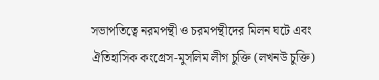সভাপতিত্বে নরমপন্থী ও চরমপন্থীদের মিলন ঘটে এবং ঐতিহাসিক কংগ্রেস-মুসলিম লীগ চুক্তি (লখনউ চুক্তি)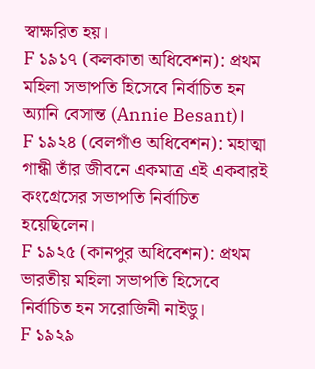স্বাক্ষরিত হয়।
F ১৯১৭ (কলকাতা অধিবেশন): প্রথম মহিলা সভাপতি হিসেবে নির্বাচিত হন অ্যানি বেসান্ত (Annie Besant)।
F ১৯২৪ (বেলগাঁও অধিবেশন): মহাত্মা গান্ধী তাঁর জীবনে একমাত্র এই একবারই কংগ্রেসের সভাপতি নির্বাচিত হয়েছিলেন।
F ১৯২৫ (কানপুর অধিবেশন): প্রথম ভারতীয় মহিলা সভাপতি হিসেবে নির্বাচিত হন সরোজিনী নাইডু।
F ১৯২৯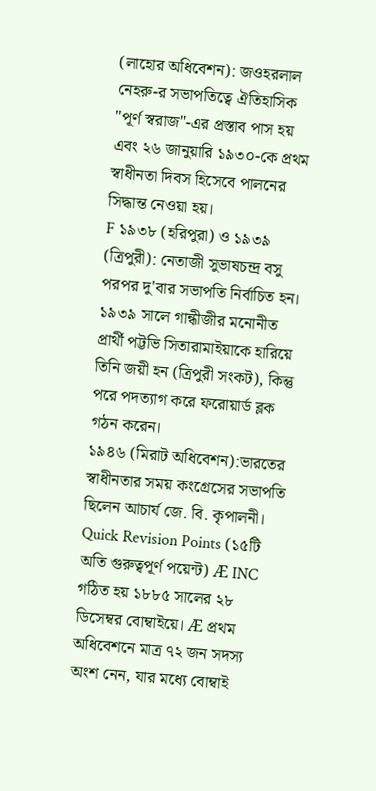(লাহোর অধিবেশন): জওহরলাল নেহরু-র সভাপতিত্বে ঐতিহাসিক "পূর্ণ স্বরাজ"-এর প্রস্তাব পাস হয় এবং ২৬ জানুয়ারি ১৯৩০-কে প্রথম স্বাধীনতা দিবস হিসেবে পালনের সিদ্ধান্ত নেওয়া হয়।
F ১৯৩৮ (হরিপুরা) ও ১৯৩৯ (ত্রিপুরী): নেতাজী সুভাষচন্দ্র বসু পরপর দু'বার সভাপতি নির্বাচিত হন। ১৯৩৯ সালে গান্ধীজীর মনোনীত প্রার্থী পট্টভি সিতারামাইয়াকে হারিয়ে তিনি জয়ী হন (ত্রিপুরী সংকট), কিন্তু পরে পদত্যাগ করে ফরোয়ার্ড ব্লক গঠন করেন।
১৯৪৬ (মিরাট অধিবেশন):ভারতের স্বাধীনতার সময় কংগ্রেসের সভাপতি ছিলেন আচার্য জে. বি. কৃপালনী।
Quick Revision Points (১৫টি অতি গুরুত্বপূর্ণ পয়েন্ট) Æ INC গঠিত হয় ১৮৮৫ সালের ২৮ ডিসেম্বর বোম্বাইয়ে। Æ প্রথম অধিবেশনে মাত্র ৭২ জন সদস্য অংশ নেন, যার মধ্যে বোম্বাই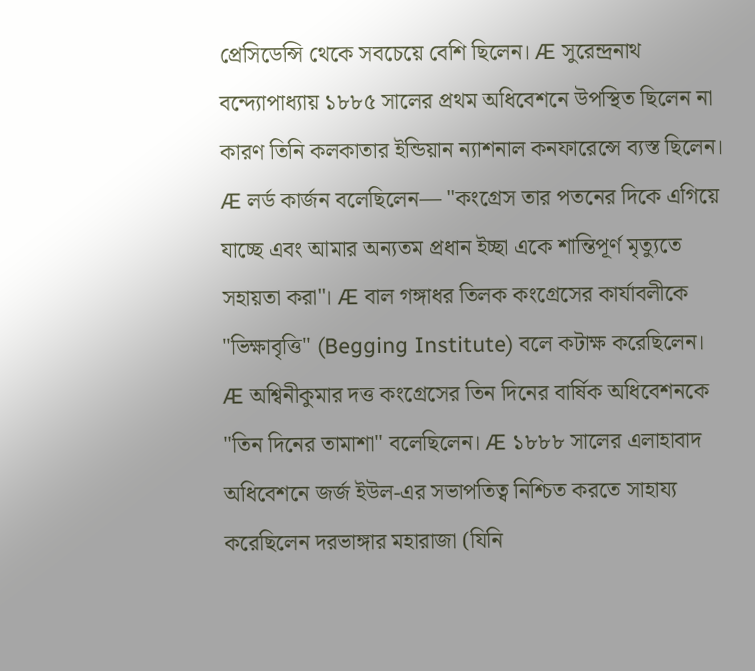প্রেসিডেন্সি থেকে সবচেয়ে বেশি ছিলেন। Æ সুরেন্দ্রনাথ বন্দ্যোপাধ্যায় ১৮৮৫ সালের প্রথম অধিবেশনে উপস্থিত ছিলেন না কারণ তিনি কলকাতার ইন্ডিয়ান ন্যাশনাল কনফারেন্সে ব্যস্ত ছিলেন। Æ লর্ড কার্জন বলেছিলেন— "কংগ্রেস তার পতনের দিকে এগিয়ে যাচ্ছে এবং আমার অন্যতম প্রধান ইচ্ছা একে শান্তিপূর্ণ মৃত্যুতে সহায়তা করা"। Æ বাল গঙ্গাধর তিলক কংগ্রেসের কার্যাবলীকে "ভিক্ষাবৃত্তি" (Begging Institute) বলে কটাক্ষ করেছিলেন। Æ অশ্বিনীকুমার দত্ত কংগ্রেসের তিন দিনের বার্ষিক অধিবেশনকে "তিন দিনের তামাশা" বলেছিলেন। Æ ১৮৮৮ সালের এলাহাবাদ অধিবেশনে জর্জ ইউল-এর সভাপতিত্ব নিশ্চিত করতে সাহায্য করেছিলেন দরভাঙ্গার মহারাজা (যিনি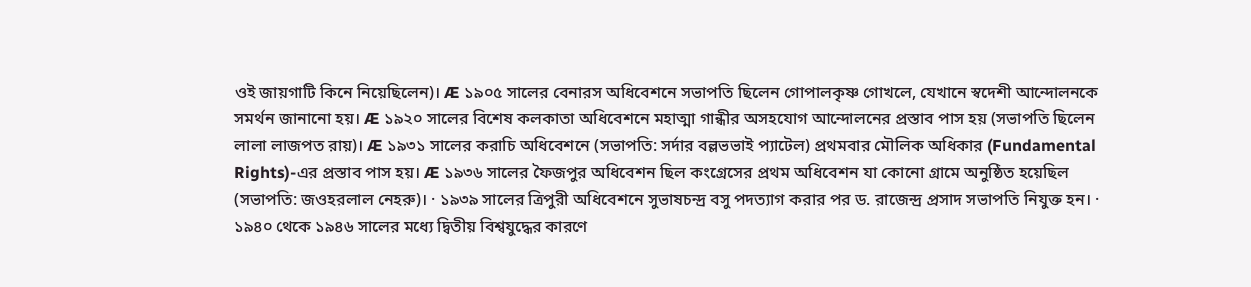ওই জায়গাটি কিনে নিয়েছিলেন)। Æ ১৯০৫ সালের বেনারস অধিবেশনে সভাপতি ছিলেন গোপালকৃষ্ণ গোখলে, যেখানে স্বদেশী আন্দোলনকে সমর্থন জানানো হয়। Æ ১৯২০ সালের বিশেষ কলকাতা অধিবেশনে মহাত্মা গান্ধীর অসহযোগ আন্দোলনের প্রস্তাব পাস হয় (সভাপতি ছিলেন লালা লাজপত রায়)। Æ ১৯৩১ সালের করাচি অধিবেশনে (সভাপতি: সর্দার বল্লভভাই প্যাটেল) প্রথমবার মৌলিক অধিকার (Fundamental Rights)-এর প্রস্তাব পাস হয়। Æ ১৯৩৬ সালের ফৈজপুর অধিবেশন ছিল কংগ্রেসের প্রথম অধিবেশন যা কোনো গ্রামে অনুষ্ঠিত হয়েছিল (সভাপতি: জওহরলাল নেহরু)। · ১৯৩৯ সালের ত্রিপুরী অধিবেশনে সুভাষচন্দ্র বসু পদত্যাগ করার পর ড. রাজেন্দ্র প্রসাদ সভাপতি নিযুক্ত হন। · ১৯৪০ থেকে ১৯৪৬ সালের মধ্যে দ্বিতীয় বিশ্বযুদ্ধের কারণে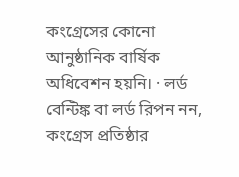কংগ্রেসের কোনো আনুষ্ঠানিক বার্ষিক অধিবেশন হয়নি। · লর্ড বেন্টিঙ্ক বা লর্ড রিপন নন, কংগ্রেস প্রতিষ্ঠার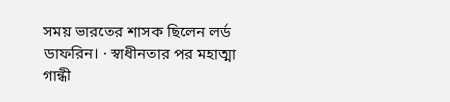সময় ভারতের শাসক ছিলেন লর্ড ডাফরিন। · স্বাধীনতার পর মহাত্মা গান্ধী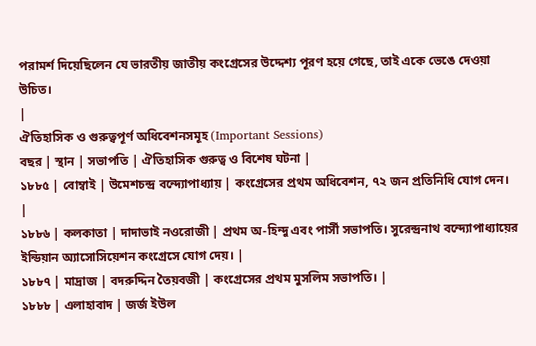পরামর্শ দিয়েছিলেন যে ভারতীয় জাতীয় কংগ্রেসের উদ্দেশ্য পূরণ হয়ে গেছে, তাই একে ভেঙে দেওয়া উচিত।
|
ঐতিহাসিক ও গুরুত্বপূর্ণ অধিবেশনসমূহ (Important Sessions)
বছর | স্থান | সভাপতি | ঐতিহাসিক গুরুত্ব ও বিশেষ ঘটনা |
১৮৮৫ | বোম্বাই | উমেশচন্দ্র বন্দ্যোপাধ্যায় | কংগ্রেসের প্রথম অধিবেশন, ৭২ জন প্রতিনিধি যোগ দেন। |
১৮৮৬ | কলকাতা | দাদাভাই নওরোজী | প্রথম অ-হিন্দু এবং পার্সী সভাপতি। সুরেন্দ্রনাথ বন্দ্যোপাধ্যায়ের ইন্ডিয়ান অ্যাসোসিয়েশন কংগ্রেসে যোগ দেয়। |
১৮৮৭ | মাদ্রাজ | বদরুদ্দিন তৈয়বজী | কংগ্রেসের প্রথম মুসলিম সভাপতি। |
১৮৮৮ | এলাহাবাদ | জর্জ ইউল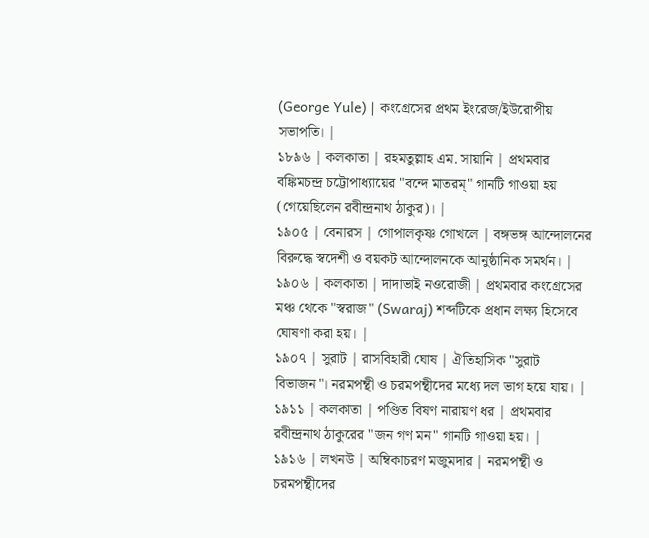(George Yule) | কংগ্রেসের প্রথম ইংরেজ/ইউরোপীয় সভাপতি। |
১৮৯৬ | কলকাতা | রহমতুল্লাহ এম. সায়ানি | প্রথমবার বঙ্কিমচন্দ্র চট্টোপাধ্যায়ের "বন্দে মাতরম্" গানটি গাওয়া হয় (গেয়েছিলেন রবীন্দ্রনাথ ঠাকুর)। |
১৯০৫ | বেনারস | গোপালকৃষ্ণ গোখলে | বঙ্গভঙ্গ আন্দোলনের বিরুদ্ধে স্বদেশী ও বয়কট আন্দোলনকে আনুষ্ঠানিক সমর্থন। |
১৯০৬ | কলকাতা | দাদাভাই নওরোজী | প্রথমবার কংগ্রেসের মঞ্চ থেকে "স্বরাজ" (Swaraj) শব্দটিকে প্রধান লক্ষ্য হিসেবে ঘোষণা করা হয়। |
১৯০৭ | সুরাট | রাসবিহারী ঘোষ | ঐতিহাসিক "সুরাট বিভাজন"। নরমপন্থী ও চরমপন্থীদের মধ্যে দল ভাগ হয়ে যায়। |
১৯১১ | কলকাতা | পণ্ডিত বিষণ নারায়ণ ধর | প্রথমবার রবীন্দ্রনাথ ঠাকুরের "জন গণ মন" গানটি গাওয়া হয়। |
১৯১৬ | লখনউ | অম্বিকাচরণ মজুমদার | নরমপন্থী ও চরমপন্থীদের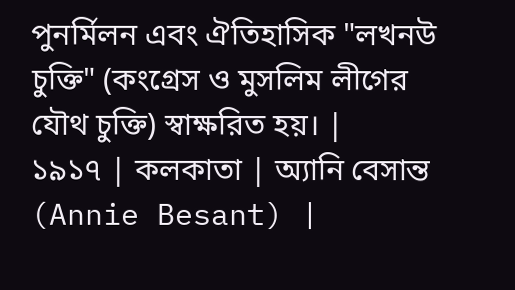পুনর্মিলন এবং ঐতিহাসিক "লখনউ চুক্তি" (কংগ্রেস ও মুসলিম লীগের যৌথ চুক্তি) স্বাক্ষরিত হয়। |
১৯১৭ | কলকাতা | অ্যানি বেসান্ত (Annie Besant) |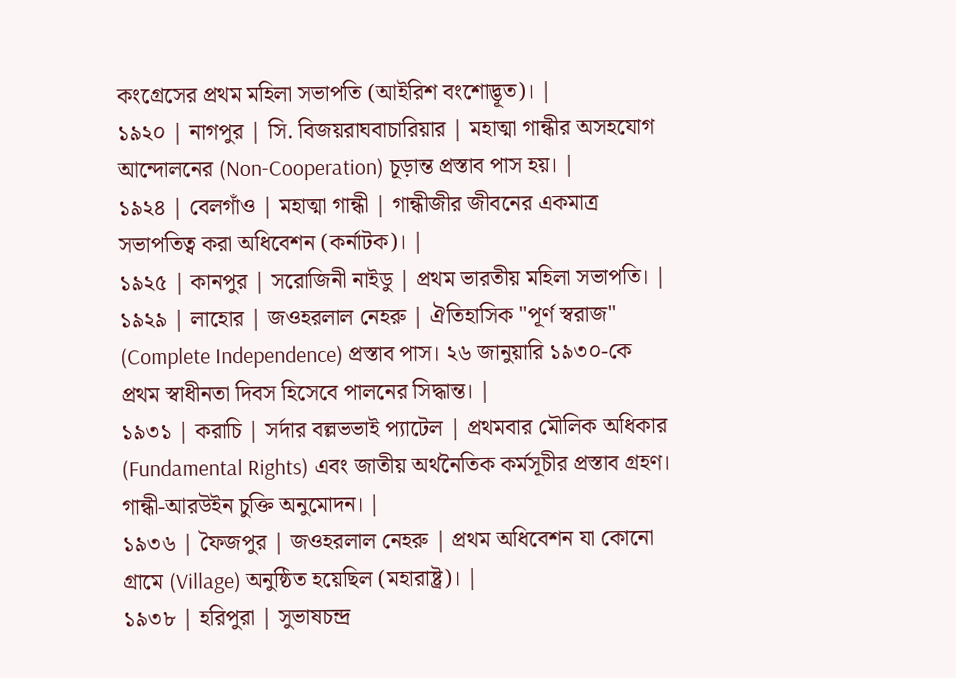কংগ্রেসের প্রথম মহিলা সভাপতি (আইরিশ বংশোদ্ভূত)। |
১৯২০ | নাগপুর | সি. বিজয়রাঘবাচারিয়ার | মহাত্মা গান্ধীর অসহযোগ আন্দোলনের (Non-Cooperation) চূড়ান্ত প্রস্তাব পাস হয়। |
১৯২৪ | বেলগাঁও | মহাত্মা গান্ধী | গান্ধীজীর জীবনের একমাত্র সভাপতিত্ব করা অধিবেশন (কর্নাটক)। |
১৯২৫ | কানপুর | সরোজিনী নাইডু | প্রথম ভারতীয় মহিলা সভাপতি। |
১৯২৯ | লাহোর | জওহরলাল নেহরু | ঐতিহাসিক "পূর্ণ স্বরাজ" (Complete Independence) প্রস্তাব পাস। ২৬ জানুয়ারি ১৯৩০-কে প্রথম স্বাধীনতা দিবস হিসেবে পালনের সিদ্ধান্ত। |
১৯৩১ | করাচি | সর্দার বল্লভভাই প্যাটেল | প্রথমবার মৌলিক অধিকার (Fundamental Rights) এবং জাতীয় অর্থনৈতিক কর্মসূচীর প্রস্তাব গ্রহণ। গান্ধী-আরউইন চুক্তি অনুমোদন। |
১৯৩৬ | ফৈজপুর | জওহরলাল নেহরু | প্রথম অধিবেশন যা কোনো গ্রামে (Village) অনুষ্ঠিত হয়েছিল (মহারাষ্ট্র)। |
১৯৩৮ | হরিপুরা | সুভাষচন্দ্র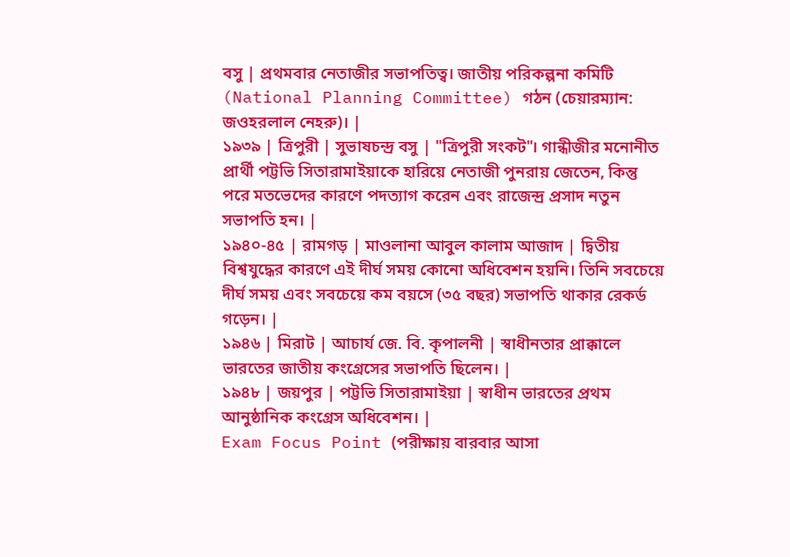বসু | প্রথমবার নেতাজীর সভাপতিত্ব। জাতীয় পরিকল্পনা কমিটি (National Planning Committee) গঠন (চেয়ারম্যান: জওহরলাল নেহরু)। |
১৯৩৯ | ত্রিপুরী | সুভাষচন্দ্র বসু | "ত্রিপুরী সংকট"। গান্ধীজীর মনোনীত প্রার্থী পট্টভি সিতারামাইয়াকে হারিয়ে নেতাজী পুনরায় জেতেন, কিন্তু পরে মতভেদের কারণে পদত্যাগ করেন এবং রাজেন্দ্র প্রসাদ নতুন সভাপতি হন। |
১৯৪০-৪৫ | রামগড় | মাওলানা আবুল কালাম আজাদ | দ্বিতীয় বিশ্বযুদ্ধের কারণে এই দীর্ঘ সময় কোনো অধিবেশন হয়নি। তিনি সবচেয়ে দীর্ঘ সময় এবং সবচেয়ে কম বয়সে (৩৫ বছর) সভাপতি থাকার রেকর্ড গড়েন। |
১৯৪৬ | মিরাট | আচার্য জে. বি. কৃপালনী | স্বাধীনতার প্রাক্কালে ভারতের জাতীয় কংগ্রেসের সভাপতি ছিলেন। |
১৯৪৮ | জয়পুর | পট্টভি সিতারামাইয়া | স্বাধীন ভারতের প্রথম আনুষ্ঠানিক কংগ্রেস অধিবেশন। |
Exam Focus Point (পরীক্ষায় বারবার আসা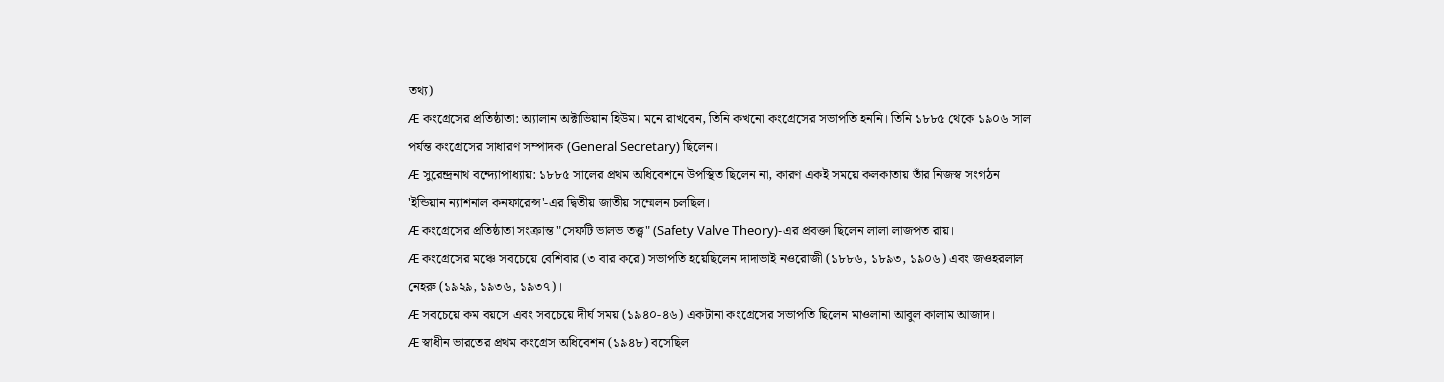তথ্য)
Æ কংগ্রেসের প্রতিষ্ঠাতা: অ্যালান অক্টাভিয়ান হিউম। মনে রাখবেন, তিনি কখনো কংগ্রেসের সভাপতি হননি। তিনি ১৮৮৫ থেকে ১৯০৬ সাল পর্যন্ত কংগ্রেসের সাধারণ সম্পাদক (General Secretary) ছিলেন।
Æ সুরেন্দ্রনাথ বন্দ্যোপাধ্যায়: ১৮৮৫ সালের প্রথম অধিবেশনে উপস্থিত ছিলেন না, কারণ একই সময়ে কলকাতায় তাঁর নিজস্ব সংগঠন 'ইন্ডিয়ান ন্যাশনাল কনফারেন্স'-এর দ্বিতীয় জাতীয় সম্মেলন চলছিল।
Æ কংগ্রেসের প্রতিষ্ঠাতা সংক্রান্ত "সেফটি ভালভ তত্ত্ব" (Safety Valve Theory)-এর প্রবক্তা ছিলেন লালা লাজপত রায়।
Æ কংগ্রেসের মঞ্চে সবচেয়ে বেশিবার (৩ বার করে) সভাপতি হয়েছিলেন দাদাভাই নওরোজী (১৮৮৬, ১৮৯৩, ১৯০৬) এবং জওহরলাল নেহরু (১৯২৯, ১৯৩৬, ১৯৩৭)।
Æ সবচেয়ে কম বয়সে এবং সবচেয়ে দীর্ঘ সময় (১৯৪০-৪৬) একটানা কংগ্রেসের সভাপতি ছিলেন মাওলানা আবুল কালাম আজাদ।
Æ স্বাধীন ভারতের প্রথম কংগ্রেস অধিবেশন (১৯৪৮) বসেছিল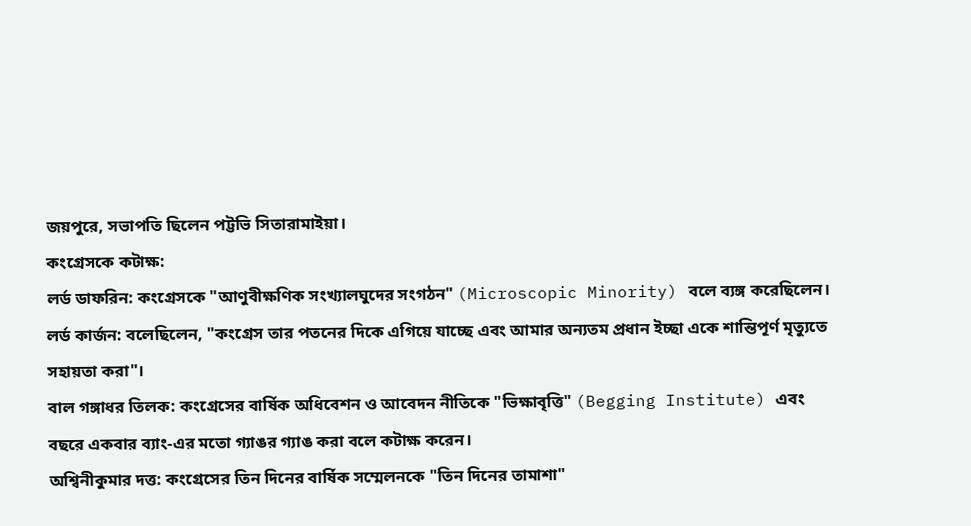জয়পুরে, সভাপতি ছিলেন পট্টভি সিতারামাইয়া।
কংগ্রেসকে কটাক্ষ:
লর্ড ডাফরিন: কংগ্রেসকে "আণুবীক্ষণিক সংখ্যালঘুদের সংগঠন" (Microscopic Minority) বলে ব্যঙ্গ করেছিলেন।
লর্ড কার্জন: বলেছিলেন, "কংগ্রেস তার পতনের দিকে এগিয়ে যাচ্ছে এবং আমার অন্যতম প্রধান ইচ্ছা একে শান্তিপূর্ণ মৃত্যুতে সহায়তা করা"।
বাল গঙ্গাধর তিলক: কংগ্রেসের বার্ষিক অধিবেশন ও আবেদন নীতিকে "ভিক্ষাবৃত্তি" (Begging Institute) এবং বছরে একবার ব্যাং-এর মতো গ্যাঙর গ্যাঙ করা বলে কটাক্ষ করেন।
অশ্বিনীকুমার দত্ত: কংগ্রেসের তিন দিনের বার্ষিক সম্মেলনকে "তিন দিনের তামাশা"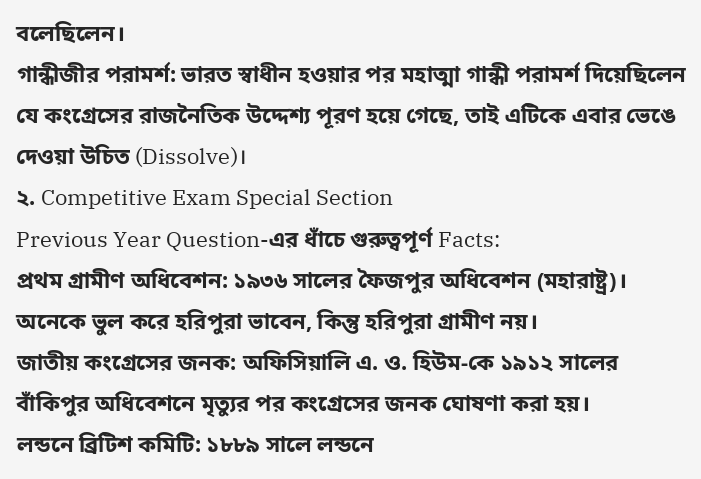বলেছিলেন।
গান্ধীজীর পরামর্শ: ভারত স্বাধীন হওয়ার পর মহাত্মা গান্ধী পরামর্শ দিয়েছিলেন যে কংগ্রেসের রাজনৈতিক উদ্দেশ্য পূরণ হয়ে গেছে, তাই এটিকে এবার ভেঙে দেওয়া উচিত (Dissolve)।
২. Competitive Exam Special Section
Previous Year Question-এর ধাঁচে গুরুত্বপূর্ণ Facts:
প্রথম গ্রামীণ অধিবেশন: ১৯৩৬ সালের ফৈজপুর অধিবেশন (মহারাষ্ট্র)। অনেকে ভুল করে হরিপুরা ভাবেন, কিন্তু হরিপুরা গ্রামীণ নয়।
জাতীয় কংগ্রেসের জনক: অফিসিয়ালি এ. ও. হিউম-কে ১৯১২ সালের বাঁকিপুর অধিবেশনে মৃত্যুর পর কংগ্রেসের জনক ঘোষণা করা হয়।
লন্ডনে ব্রিটিশ কমিটি: ১৮৮৯ সালে লন্ডনে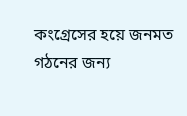কংগ্রেসের হয়ে জনমত গঠনের জন্য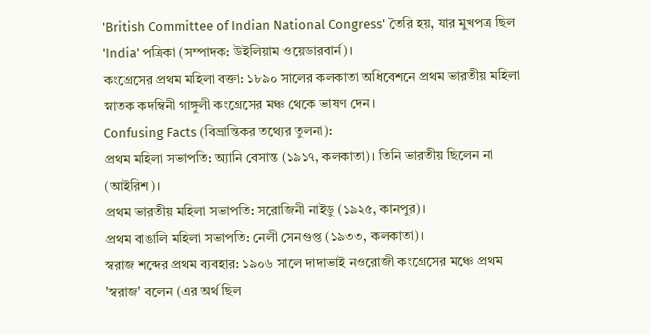'British Committee of Indian National Congress' তৈরি হয়, যার মুখপত্র ছিল 'India' পত্রিকা (সম্পাদক: উইলিয়াম ওয়েডারবার্ন)।
কংগ্রেসের প্রথম মহিলা বক্তা: ১৮৯০ সালের কলকাতা অধিবেশনে প্রথম ভারতীয় মহিলা স্নাতক কদম্বিনী গাঙ্গুলী কংগ্রেসের মঞ্চ থেকে ভাষণ দেন।
Confusing Facts (বিভ্রান্তিকর তথ্যের তুলনা):
প্রথম মহিলা সভাপতি: অ্যানি বেসান্ত (১৯১৭, কলকাতা)। তিনি ভারতীয় ছিলেন না (আইরিশ)।
প্রথম ভারতীয় মহিলা সভাপতি: সরোজিনী নাইডু (১৯২৫, কানপুর)।
প্রথম বাঙালি মহিলা সভাপতি: নেলী সেনগুপ্ত (১৯৩৩, কলকাতা)।
স্বরাজ শব্দের প্রথম ব্যবহার: ১৯০৬ সালে দাদাভাই নওরোজী কংগ্রেসের মঞ্চে প্রথম 'স্বরাজ' বলেন (এর অর্থ ছিল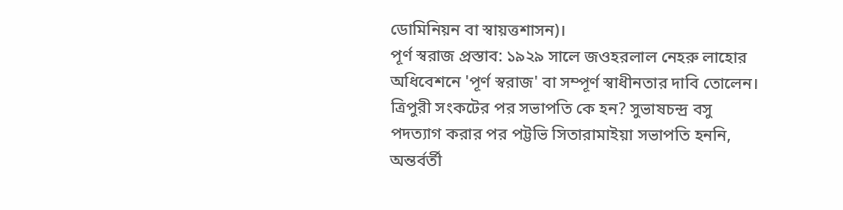ডোমিনিয়ন বা স্বায়ত্তশাসন)।
পূর্ণ স্বরাজ প্রস্তাব: ১৯২৯ সালে জওহরলাল নেহরু লাহোর অধিবেশনে 'পূর্ণ স্বরাজ' বা সম্পূর্ণ স্বাধীনতার দাবি তোলেন।
ত্রিপুরী সংকটের পর সভাপতি কে হন? সুভাষচন্দ্র বসু পদত্যাগ করার পর পট্টভি সিতারামাইয়া সভাপতি হননি, অন্তর্বর্তী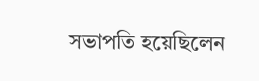সভাপতি হয়েছিলেন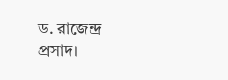ড. রাজেন্দ্র প্রসাদ।